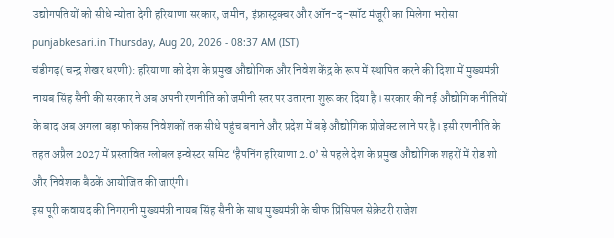उद्योगपतियों को सीधे न्योता देगी हरियाणा सरकार, जमीन, इंफ्रास्ट्रक्चर और ऑन-द-स्पॉट मंजूरी का मिलेगा भरोसा
punjabkesari.in Thursday, Aug 20, 2026 - 08:37 AM (IST)
चंडीगढ़( चन्द्र शेखर धरणी): हरियाणा को देश के प्रमुख औद्योगिक और निवेश केंद्र के रूप में स्थापित करने की दिशा में मुख्यमंत्री नायब सिंह सैनी की सरकार ने अब अपनी रणनीति को जमीनी स्तर पर उतारना शुरू कर दिया है। सरकार की नई औद्योगिक नीतियों के बाद अब अगला बड़ा फोकस निवेशकों तक सीधे पहुंच बनाने और प्रदेश में बड़े औद्योगिक प्रोजेक्ट लाने पर है। इसी रणनीति के तहत अप्रैल 2027 में प्रस्तावित ग्लोबल इन्वेस्टर समिट ‘हैपनिंग हरियाणा 2.0’ से पहले देश के प्रमुख औद्योगिक शहरों में रोड शो और निवेशक बैठकें आयोजित की जाएंगी।
इस पूरी कवायद की निगरानी मुख्यमंत्री नायब सिंह सैनी के साथ मुख्यमंत्री के चीफ प्रिंसिपल सेक्रेटरी राजेश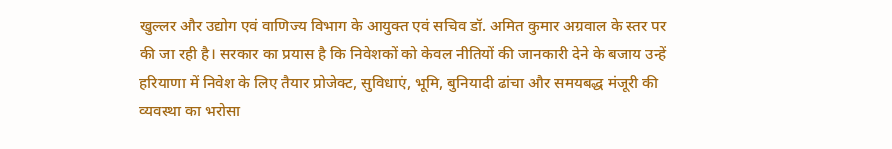खुल्लर और उद्योग एवं वाणिज्य विभाग के आयुक्त एवं सचिव डॉ. अमित कुमार अग्रवाल के स्तर पर की जा रही है। सरकार का प्रयास है कि निवेशकों को केवल नीतियों की जानकारी देने के बजाय उन्हें हरियाणा में निवेश के लिए तैयार प्रोजेक्ट, सुविधाएं, भूमि, बुनियादी ढांचा और समयबद्ध मंजूरी की व्यवस्था का भरोसा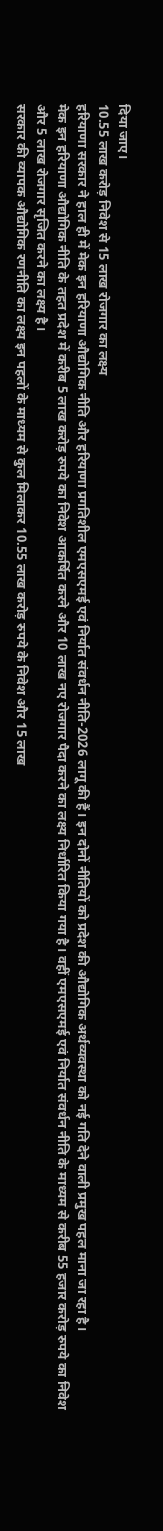दिया जाए।
10.55 लाख करोड़ निवेश से 15 लाख रोजगार का लक्ष्य
हरियाणा सरकार ने हाल ही में मेक इन हरियाणा औद्योगिक नीति और हरियाणा प्रगतिशील एमएसएमई एवं निर्यात संवर्धन नीति-2026 लागू की हैं। इन दोनों नीतियों को प्रदेश की औद्योगिक अर्थव्यवस्था को नई गति देने वाली प्रमुख पहल माना जा रहा है।
मेक इन हरियाणा औद्योगिक नीति के तहत प्रदेश में करीब 5 लाख करोड़ रुपये का निवेश आकर्षित करने और 10 लाख नए रोजगार पैदा करने का लक्ष्य निर्धारित किया गया है। वहीं एमएसएमई एवं निर्यात संवर्धन नीति के माध्यम से करीब 55 हजार करोड़ रुपये का निवेश और 5 लाख रोजगार सृजित करने का लक्ष्य है।
सरकार की व्यापक औद्योगिक रणनीति का लक्ष्य इन पहलों के माध्यम से कुल मिलाकर 10.55 लाख करोड़ रुपये के निवेश और 15 लाख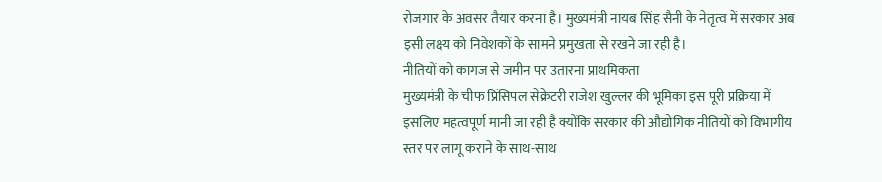रोजगार के अवसर तैयार करना है। मुख्यमंत्री नायब सिंह सैनी के नेतृत्व में सरकार अब इसी लक्ष्य को निवेशकों के सामने प्रमुखता से रखने जा रही है।
नीतियों को कागज से जमीन पर उतारना प्राथमिकता
मुख्यमंत्री के चीफ प्रिंसिपल सेक्रेटरी राजेश खुल्लर की भूमिका इस पूरी प्रक्रिया में इसलिए महत्वपूर्ण मानी जा रही है क्योंकि सरकार की औद्योगिक नीतियों को विभागीय स्तर पर लागू कराने के साथ-साथ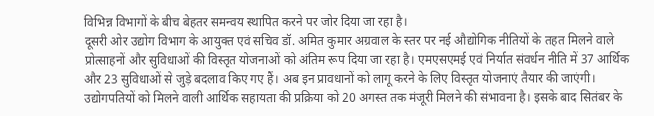विभिन्न विभागों के बीच बेहतर समन्वय स्थापित करने पर जोर दिया जा रहा है।
दूसरी ओर उद्योग विभाग के आयुक्त एवं सचिव डॉ. अमित कुमार अग्रवाल के स्तर पर नई औद्योगिक नीतियों के तहत मिलने वाले प्रोत्साहनों और सुविधाओं की विस्तृत योजनाओं को अंतिम रूप दिया जा रहा है। एमएसएमई एवं निर्यात संवर्धन नीति में 37 आर्थिक और 23 सुविधाओं से जुड़े बदलाव किए गए हैं। अब इन प्रावधानों को लागू करने के लिए विस्तृत योजनाएं तैयार की जाएंगी।
उद्योगपतियों को मिलने वाली आर्थिक सहायता की प्रक्रिया को 20 अगस्त तक मंजूरी मिलने की संभावना है। इसके बाद सितंबर के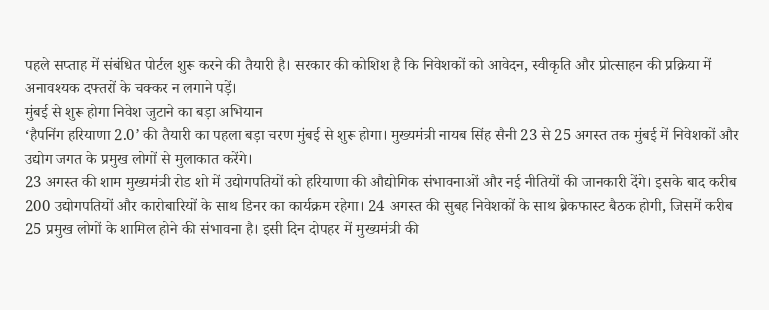पहले सप्ताह में संबंधित पोर्टल शुरू करने की तैयारी है। सरकार की कोशिश है कि निवेशकों को आवेदन, स्वीकृति और प्रोत्साहन की प्रक्रिया में अनावश्यक दफ्तरों के चक्कर न लगाने पड़ें।
मुंबई से शुरू होगा निवेश जुटाने का बड़ा अभियान
‘हैपनिंग हरियाणा 2.0’ की तैयारी का पहला बड़ा चरण मुंबई से शुरू होगा। मुख्यमंत्री नायब सिंह सैनी 23 से 25 अगस्त तक मुंबई में निवेशकों और उद्योग जगत के प्रमुख लोगों से मुलाकात करेंगे।
23 अगस्त की शाम मुख्यमंत्री रोड शो में उद्योगपतियों को हरियाणा की औद्योगिक संभावनाओं और नई नीतियों की जानकारी देंगे। इसके बाद करीब 200 उद्योगपतियों और कारोबारियों के साथ डिनर का कार्यक्रम रहेगा। 24 अगस्त की सुबह निवेशकों के साथ ब्रेकफास्ट बैठक होगी, जिसमें करीब 25 प्रमुख लोगों के शामिल होने की संभावना है। इसी दिन दोपहर में मुख्यमंत्री की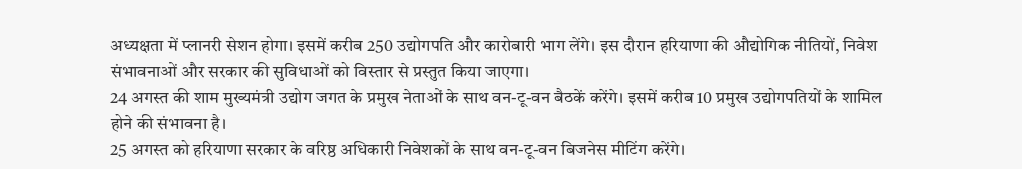अध्यक्षता में प्लानरी सेशन होगा। इसमें करीब 250 उद्योगपति और कारोबारी भाग लेंगे। इस दौरान हरियाणा की औद्योगिक नीतियों, निवेश संभावनाओं और सरकार की सुविधाओं को विस्तार से प्रस्तुत किया जाएगा।
24 अगस्त की शाम मुख्यमंत्री उद्योग जगत के प्रमुख नेताओं के साथ वन-टू-वन बैठकें करेंगे। इसमें करीब 10 प्रमुख उद्योगपतियों के शामिल होने की संभावना है।
25 अगस्त को हरियाणा सरकार के वरिष्ठ अधिकारी निवेशकों के साथ वन-टू-वन बिजनेस मीटिंग करेंगे।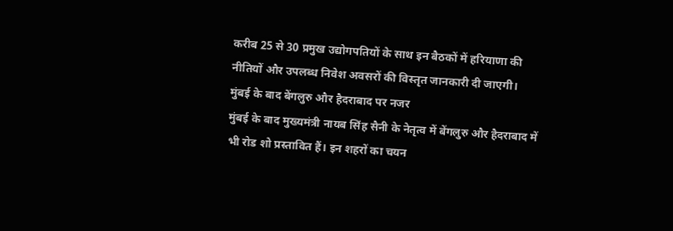करीब 25 से 30 प्रमुख उद्योगपतियों के साथ इन बैठकों में हरियाणा की नीतियों और उपलब्ध निवेश अवसरों की विस्तृत जानकारी दी जाएगी।
मुंबई के बाद बेंगलुरु और हैदराबाद पर नजर
मुंबई के बाद मुख्यमंत्री नायब सिंह सैनी के नेतृत्व में बेंगलुरु और हैदराबाद में भी रोड शो प्रस्तावित हैं। इन शहरों का चयन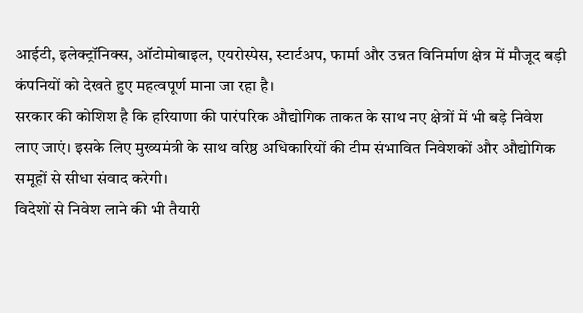आईटी, इलेक्ट्रॉनिक्स, ऑटोमोबाइल, एयरोस्पेस, स्टार्टअप, फार्मा और उन्नत विनिर्माण क्षेत्र में मौजूद बड़ी कंपनियों को देखते हुए महत्वपूर्ण माना जा रहा है।
सरकार की कोशिश है कि हरियाणा की पारंपरिक औद्योगिक ताकत के साथ नए क्षेत्रों में भी बड़े निवेश लाए जाएं। इसके लिए मुख्यमंत्री के साथ वरिष्ठ अधिकारियों की टीम संभावित निवेशकों और औद्योगिक समूहों से सीधा संवाद करेगी।
विदेशों से निवेश लाने की भी तैयारी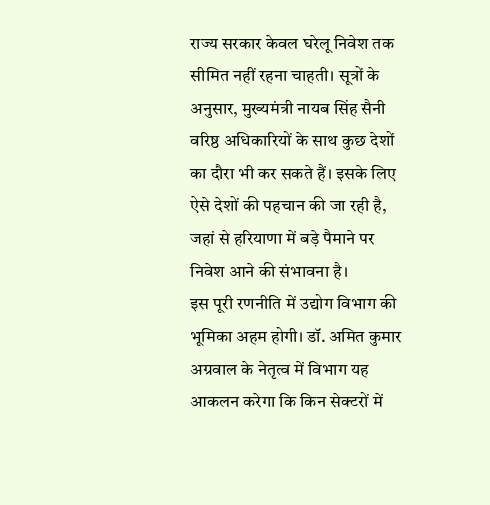राज्य सरकार केवल घरेलू निवेश तक सीमित नहीं रहना चाहती। सूत्रों के अनुसार, मुख्यमंत्री नायब सिंह सैनी वरिष्ठ अधिकारियों के साथ कुछ देशों का दौरा भी कर सकते हैं। इसके लिए ऐसे देशों की पहचान की जा रही है, जहां से हरियाणा में बड़े पैमाने पर निवेश आने की संभावना है।
इस पूरी रणनीति में उद्योग विभाग की भूमिका अहम होगी। डॉ. अमित कुमार अग्रवाल के नेतृत्व में विभाग यह आकलन करेगा कि किन सेक्टरों में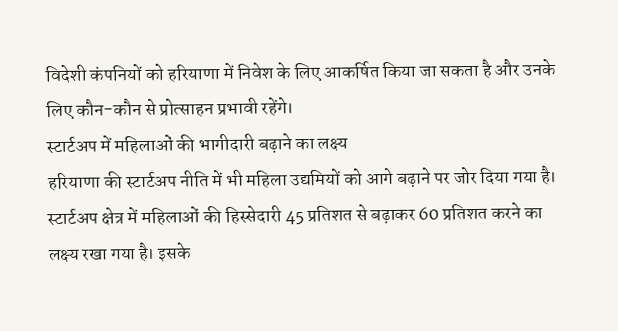विदेशी कंपनियों को हरियाणा में निवेश के लिए आकर्षित किया जा सकता है और उनके लिए कौन-कौन से प्रोत्साहन प्रभावी रहेंगे।
स्टार्टअप में महिलाओं की भागीदारी बढ़ाने का लक्ष्य
हरियाणा की स्टार्टअप नीति में भी महिला उद्यमियों को आगे बढ़ाने पर जोर दिया गया है। स्टार्टअप क्षेत्र में महिलाओं की हिस्सेदारी 45 प्रतिशत से बढ़ाकर 60 प्रतिशत करने का लक्ष्य रखा गया है। इसके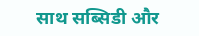साथ सब्सिडी और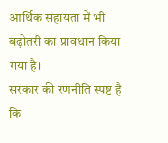आर्थिक सहायता में भी बढ़ोतरी का प्रावधान किया गया है।
सरकार की रणनीति स्पष्ट है कि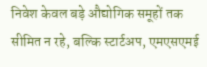निवेश केवल बड़े औद्योगिक समूहों तक सीमित न रहे, बल्कि स्टार्टअप, एमएसएमई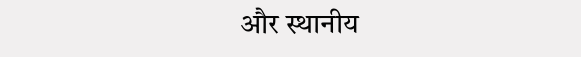और स्थानीय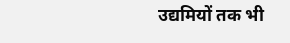उद्यमियों तक भी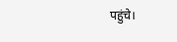पहुंचे।